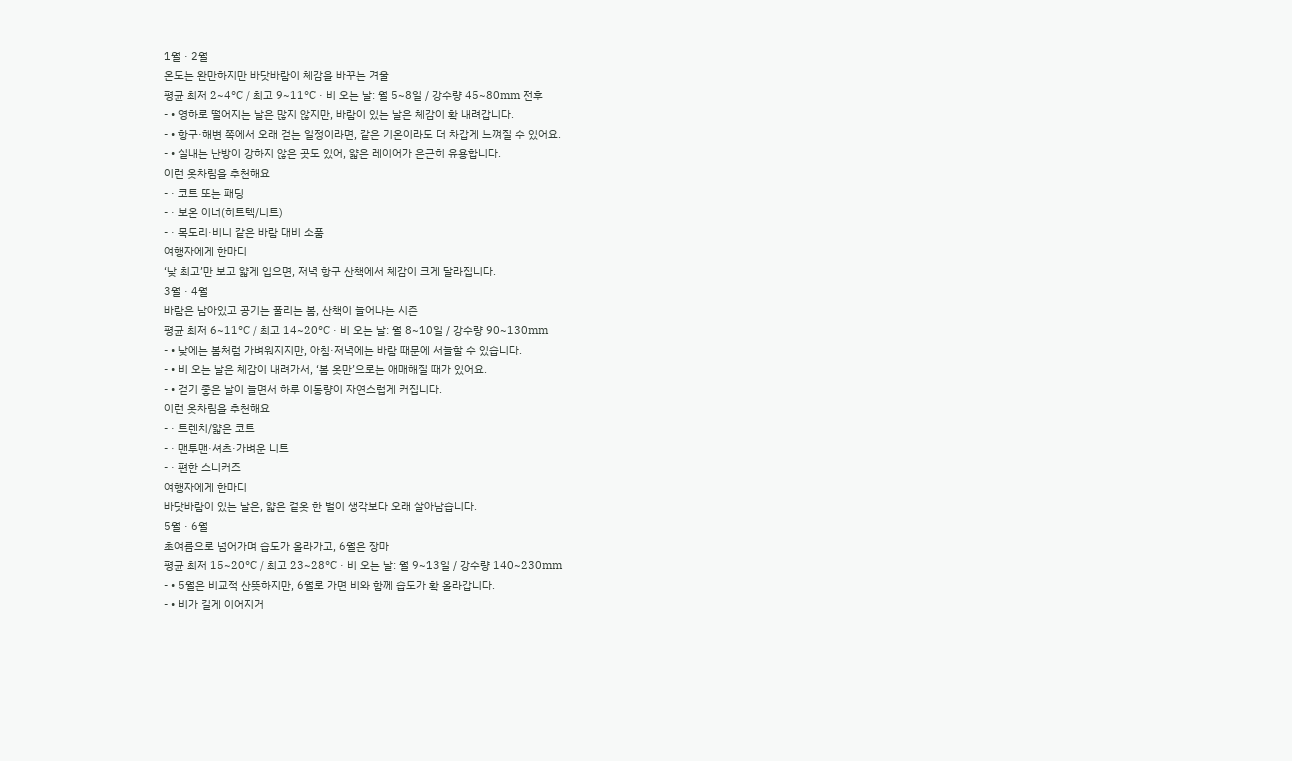1월 · 2월
온도는 완만하지만 바닷바람이 체감을 바꾸는 겨울
평균 최저 2~4°C / 최고 9~11°C · 비 오는 날: 월 5~8일 / 강수량 45~80mm 전후
- • 영하로 떨어지는 날은 많지 않지만, 바람이 있는 날은 체감이 확 내려갑니다.
- • 항구·해변 쪽에서 오래 걷는 일정이라면, 같은 기온이라도 더 차갑게 느껴질 수 있어요.
- • 실내는 난방이 강하지 않은 곳도 있어, 얇은 레이어가 은근히 유용합니다.
이런 옷차림을 추천해요
- · 코트 또는 패딩
- · 보온 이너(히트텍/니트)
- · 목도리·비니 같은 바람 대비 소품
여행자에게 한마디
‘낮 최고’만 보고 얇게 입으면, 저녁 항구 산책에서 체감이 크게 달라집니다.
3월 · 4월
바람은 남아있고 공기는 풀리는 봄, 산책이 늘어나는 시즌
평균 최저 6~11°C / 최고 14~20°C · 비 오는 날: 월 8~10일 / 강수량 90~130mm
- • 낮에는 봄처럼 가벼워지지만, 아침·저녁에는 바람 때문에 서늘할 수 있습니다.
- • 비 오는 날은 체감이 내려가서, ‘봄 옷만’으로는 애매해질 때가 있어요.
- • 걷기 좋은 날이 늘면서 하루 이동량이 자연스럽게 커집니다.
이런 옷차림을 추천해요
- · 트렌치/얇은 코트
- · 맨투맨·셔츠·가벼운 니트
- · 편한 스니커즈
여행자에게 한마디
바닷바람이 있는 날은, 얇은 겉옷 한 벌이 생각보다 오래 살아남습니다.
5월 · 6월
초여름으로 넘어가며 습도가 올라가고, 6월은 장마
평균 최저 15~20°C / 최고 23~28°C · 비 오는 날: 월 9~13일 / 강수량 140~230mm
- • 5월은 비교적 산뜻하지만, 6월로 가면 비와 함께 습도가 확 올라갑니다.
- • 비가 길게 이어지거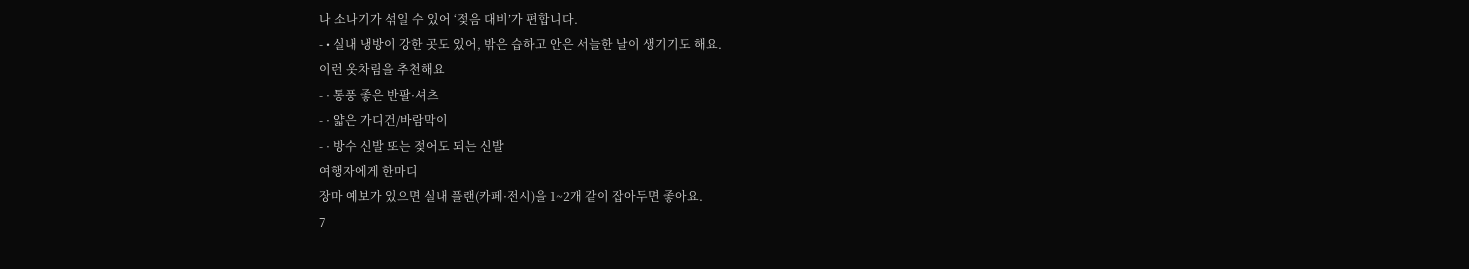나 소나기가 섞일 수 있어 ‘젖음 대비’가 편합니다.
- • 실내 냉방이 강한 곳도 있어, 밖은 습하고 안은 서늘한 날이 생기기도 해요.
이런 옷차림을 추천해요
- · 통풍 좋은 반팔·셔츠
- · 얇은 가디건/바람막이
- · 방수 신발 또는 젖어도 되는 신발
여행자에게 한마디
장마 예보가 있으면 실내 플랜(카페·전시)을 1~2개 같이 잡아두면 좋아요.
7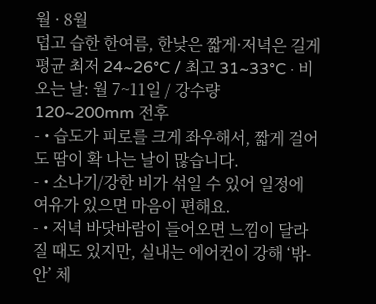월 · 8월
덥고 습한 한여름, 한낮은 짧게·저녁은 길게
평균 최저 24~26°C / 최고 31~33°C · 비 오는 날: 월 7~11일 / 강수량 120~200mm 전후
- • 습도가 피로를 크게 좌우해서, 짧게 걸어도 땀이 확 나는 날이 많습니다.
- • 소나기/강한 비가 섞일 수 있어 일정에 여유가 있으면 마음이 편해요.
- • 저녁 바닷바람이 들어오면 느낌이 달라질 때도 있지만, 실내는 에어컨이 강해 ‘밖-안’ 체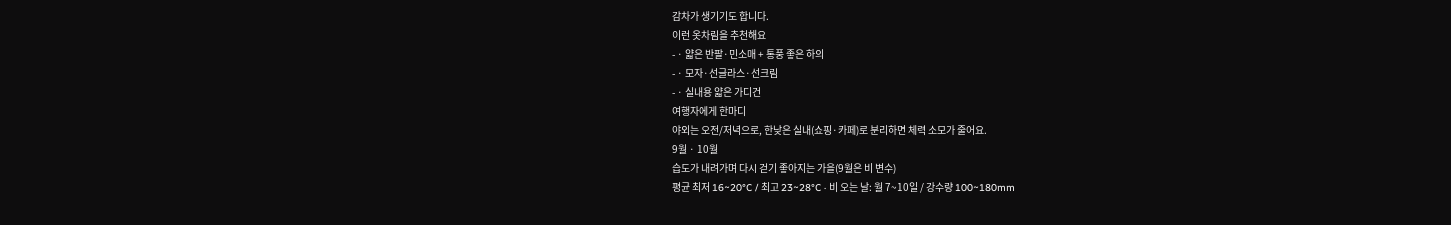감차가 생기기도 합니다.
이런 옷차림을 추천해요
- · 얇은 반팔·민소매 + 통풍 좋은 하의
- · 모자·선글라스·선크림
- · 실내용 얇은 가디건
여행자에게 한마디
야외는 오전/저녁으로, 한낮은 실내(쇼핑·카페)로 분리하면 체력 소모가 줄어요.
9월 · 10월
습도가 내려가며 다시 걷기 좋아지는 가을(9월은 비 변수)
평균 최저 16~20°C / 최고 23~28°C · 비 오는 날: 월 7~10일 / 강수량 100~180mm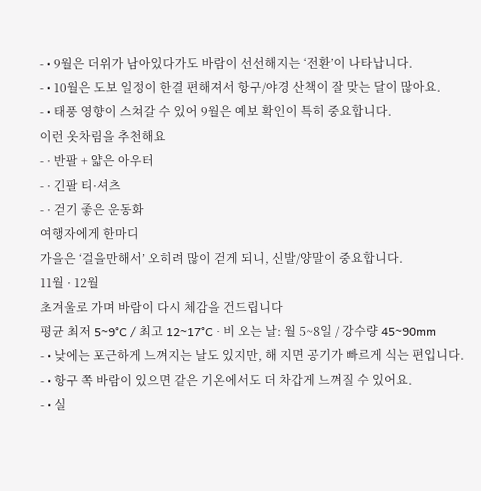- • 9월은 더위가 남아있다가도 바람이 선선해지는 ‘전환’이 나타납니다.
- • 10월은 도보 일정이 한결 편해져서 항구/야경 산책이 잘 맞는 달이 많아요.
- • 태풍 영향이 스쳐갈 수 있어 9월은 예보 확인이 특히 중요합니다.
이런 옷차림을 추천해요
- · 반팔 + 얇은 아우터
- · 긴팔 티·셔츠
- · 걷기 좋은 운동화
여행자에게 한마디
가을은 ‘걸을만해서’ 오히려 많이 걷게 되니, 신발/양말이 중요합니다.
11월 · 12월
초겨울로 가며 바람이 다시 체감을 건드립니다
평균 최저 5~9°C / 최고 12~17°C · 비 오는 날: 월 5~8일 / 강수량 45~90mm
- • 낮에는 포근하게 느껴지는 날도 있지만, 해 지면 공기가 빠르게 식는 편입니다.
- • 항구 쪽 바람이 있으면 같은 기온에서도 더 차갑게 느껴질 수 있어요.
- • 실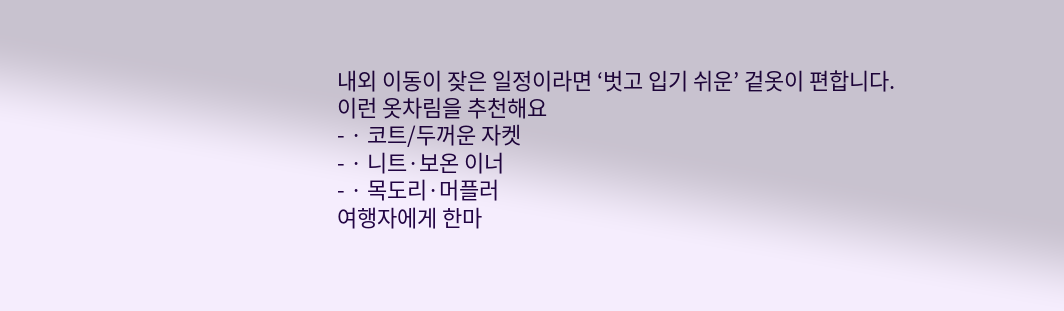내외 이동이 잦은 일정이라면 ‘벗고 입기 쉬운’ 겉옷이 편합니다.
이런 옷차림을 추천해요
- · 코트/두꺼운 자켓
- · 니트·보온 이너
- · 목도리·머플러
여행자에게 한마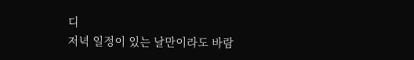디
저녁 일정이 있는 날만이라도 바람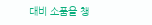대비 소품을 챙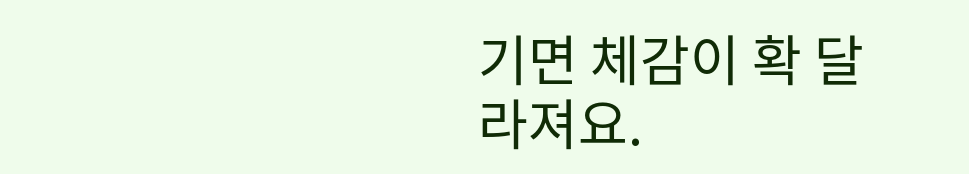기면 체감이 확 달라져요.